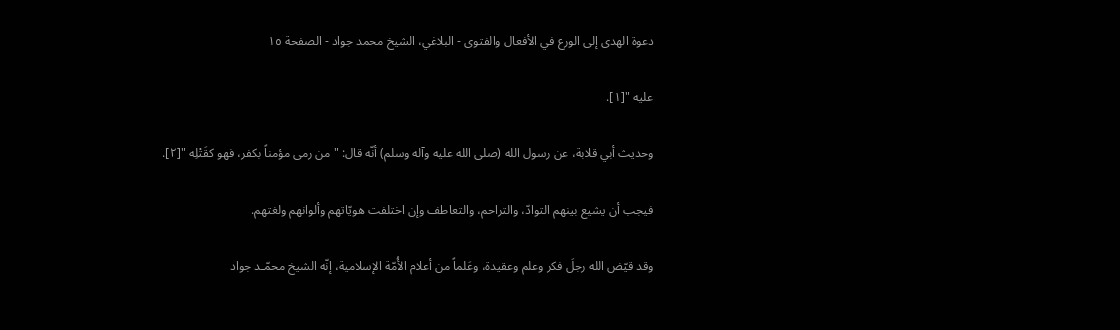دعوة الهدى إلى الورع في الأفعال والفتوى - البلاغي، الشيخ محمد جواد - الصفحة ١٥

عليه "[١].

وحديث أبي قلابة، عن رسول الله (صلى الله عليه وآله وسلم) أنّه قال: " من رمى مؤمناً بكفر، فهو كقَتْلِه "[٢].

فيجب أن يشيع بينهم التوادّ، والتراحم، والتعاطف وإن اختلفت هويّاتهم وألوانهم ولغتهم.

وقد قيّض الله رجلَ فكر وعلم وعقيدة، وعَلماً من أعلام الأُمّة الإسلامية، إنّه الشيخ محمّـد جواد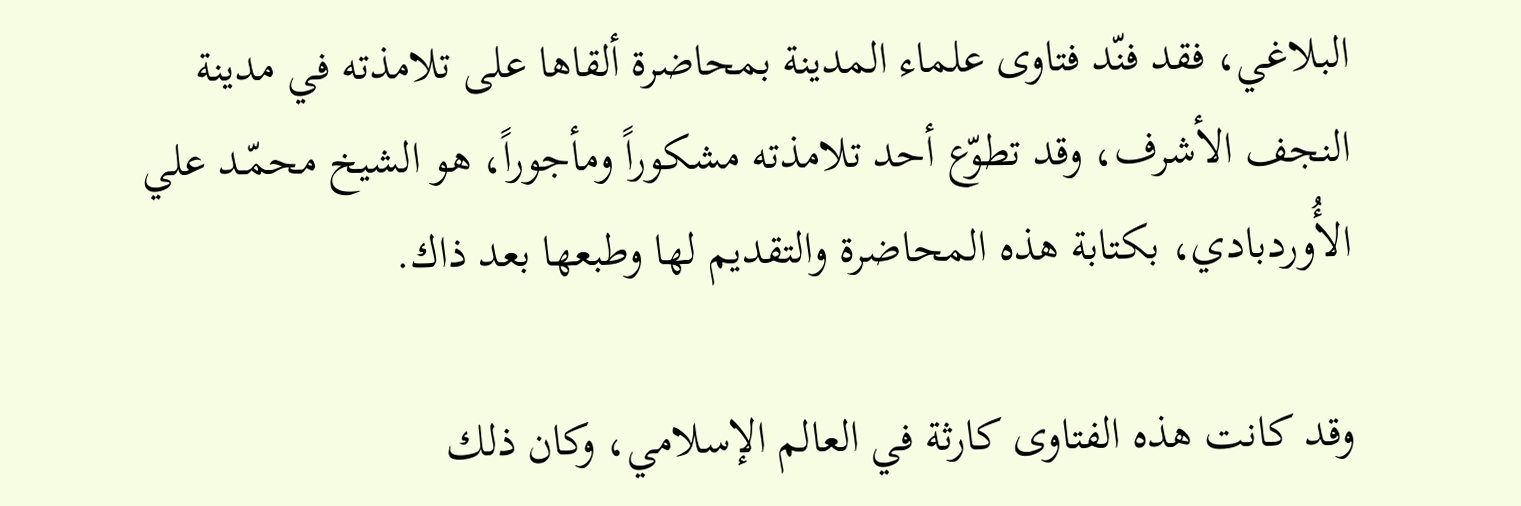البلاغي، فقد فنّد فتاوى علماء المدينة بمحاضرة ألقاها على تلامذته في مدينة النجف الأشرف، وقد تطوّع أحد تلامذته مشكوراً ومأجوراً، هو الشيخ محمّـد علي الأُوردبادي، بكتابة هذه المحاضرة والتقديم لها وطبعها بعد ذاك.

وقد كانت هذه الفتاوى كارثة في العالم الإسلامي، وكان ذلك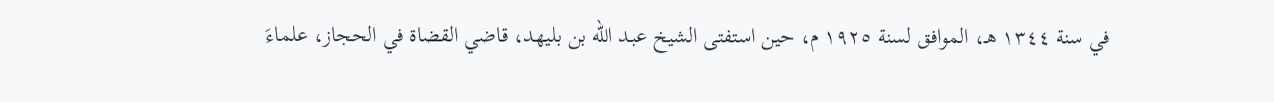في سنة ١٣٤٤ هـ، الموافق لسنة ١٩٢٥ م، حين استفتى الشيخ عبـد الله بن بليهد، قاضي القضاة في الحجاز، علماءَ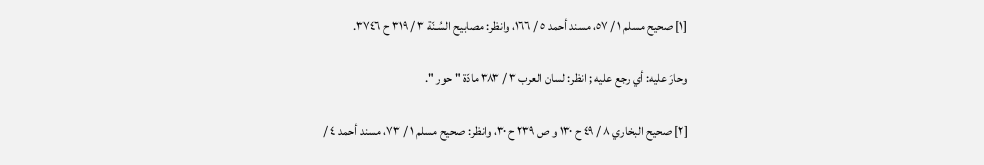[١] صحيح مسلم ١ / ٥٧، مسند أحمد ٥ / ١٦٦، وانظر: مصابيح السُـنّة ٣ / ٣١٩ ح ٣٧٤٦.

وحارَ عليه: أي رجع عليه ; انظر: لسان العرب ٣ / ٣٨٣ مادّة " حور ".

[٢] صحيح البخاري ٨ / ٤٩ ح ١٣٠ و ص ٢٣٩ ح ٣٠، وانظر: صحيح مسلم ١ / ٧٣، مسند أحمد ٤ /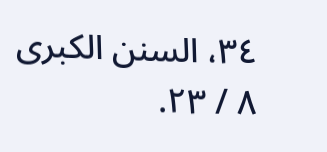٣٤، السنن الكبرى ٨ / ٢٣.